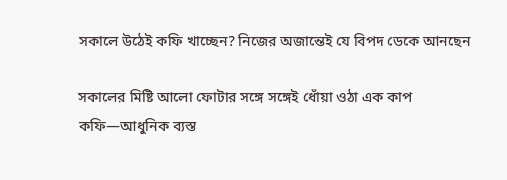সকালে উঠেই কফি খাচ্ছেন? নিজের অজান্তেই যে বিপদ ডেকে আনছেন

সকালের মিষ্টি আলো ফোটার সঙ্গে সঙ্গেই ধোঁয়া ওঠা এক কাপ কফি—আধুনিক ব্যস্ত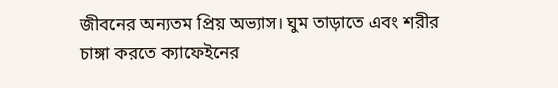জীবনের অন্যতম প্রিয় অভ্যাস। ঘুম তাড়াতে এবং শরীর চাঙ্গা করতে ক্যাফেইনের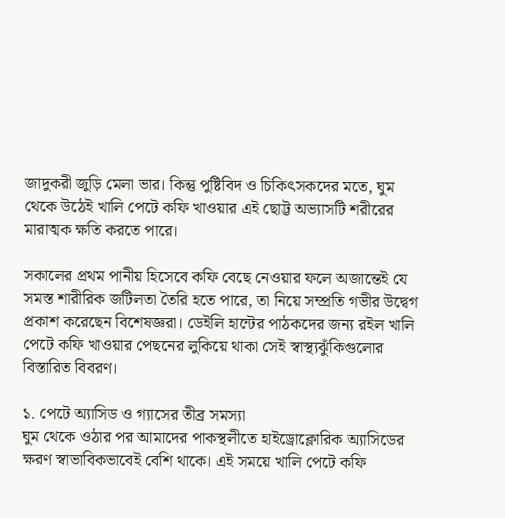জাদুকরী জুড়ি মেলা ভার। কিন্তু পুষ্টিবিদ ও চিকিৎসকদের মতে, ঘুম থেকে উঠেই খালি পেটে কফি খাওয়ার এই ছোট্ট অভ্যাসটি শরীরের মারাত্মক ক্ষতি করতে পারে।

সকালের প্রথম পানীয় হিসেবে কফি বেছে নেওয়ার ফলে অজান্তেই যে সমস্ত শারীরিক জটিলতা তৈরি হতে পারে, তা নিয়ে সম্প্রতি গভীর উদ্বেগ প্রকাশ করেছেন বিশেষজ্ঞরা। ডেইলি হান্টের পাঠকদের জন্য রইল খালি পেটে কফি খাওয়ার পেছনের লুকিয়ে থাকা সেই স্বাস্থ্যঝুঁকিগুলোর বিস্তারিত বিবরণ।

১. পেটে অ্যাসিড ও গ্যাসের তীব্র সমস্যা
ঘুম থেকে ওঠার পর আমাদের পাকস্থলীতে হাইড্রোক্লোরিক অ্যাসিডের ক্ষরণ স্বাভাবিকভাবেই বেশি থাকে। এই সময়ে খালি পেটে কফি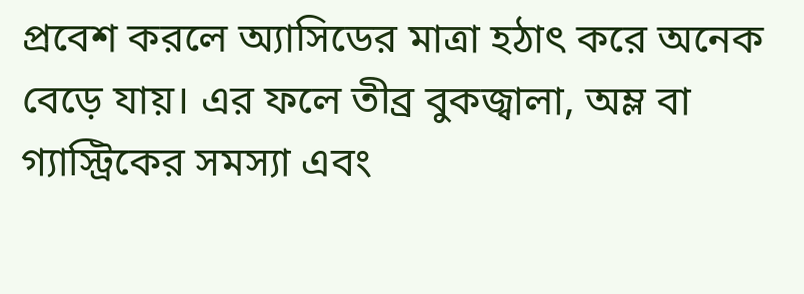প্রবেশ করলে অ্যাসিডের মাত্রা হঠাৎ করে অনেক বেড়ে যায়। এর ফলে তীব্র বুকজ্বালা, অম্ল বা গ্যাস্ট্রিকের সমস্যা এবং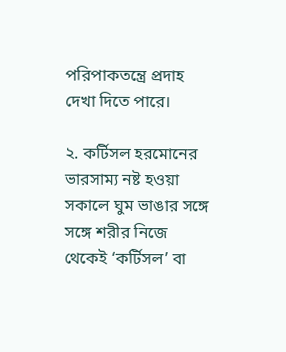পরিপাকতন্ত্রে প্রদাহ দেখা দিতে পারে।

২. কর্টিসল হরমোনের ভারসাম্য নষ্ট হওয়া
সকালে ঘুম ভাঙার সঙ্গে সঙ্গে শরীর নিজে থেকেই ‘কর্টিসল’ বা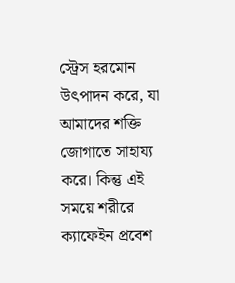স্ট্রেস হরমোন উৎপাদন করে, যা আমাদের শক্তি জোগাতে সাহায্য করে। কিন্তু এই সময়ে শরীরে ক্যাফেইন প্রবেশ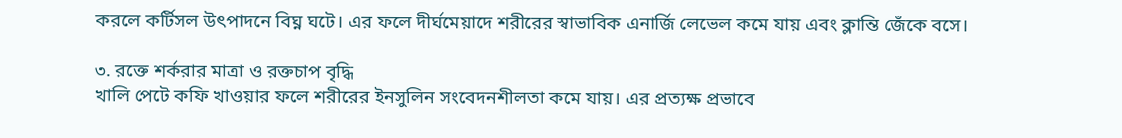করলে কর্টিসল উৎপাদনে বিঘ্ন ঘটে। এর ফলে দীর্ঘমেয়াদে শরীরের স্বাভাবিক এনার্জি লেভেল কমে যায় এবং ক্লান্তি জেঁকে বসে।

৩. রক্তে শর্করার মাত্রা ও রক্তচাপ বৃদ্ধি
খালি পেটে কফি খাওয়ার ফলে শরীরের ইনসুলিন সংবেদনশীলতা কমে যায়। এর প্রত্যক্ষ প্রভাবে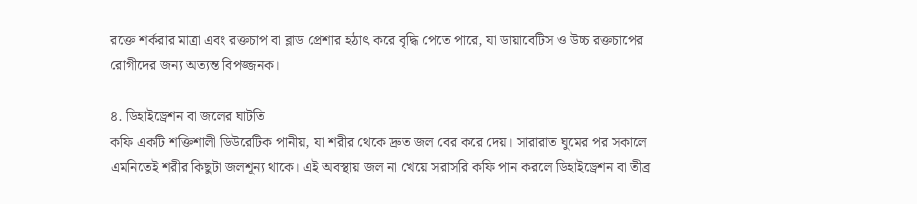রক্তে শর্করার মাত্রা এবং রক্তচাপ বা ব্লাড প্রেশার হঠাৎ করে বৃদ্ধি পেতে পারে, যা ডায়াবেটিস ও উচ্চ রক্তচাপের রোগীদের জন্য অত্যন্ত বিপজ্জনক।

৪. ডিহাইড্রেশন বা জলের ঘাটতি
কফি একটি শক্তিশালী ডিউরেটিক পানীয়, যা শরীর থেকে দ্রুত জল বের করে দেয়। সারারাত ঘুমের পর সকালে এমনিতেই শরীর কিছুটা জলশূন্য থাকে। এই অবস্থায় জল না খেয়ে সরাসরি কফি পান করলে ডিহাইড্রেশন বা তীব্র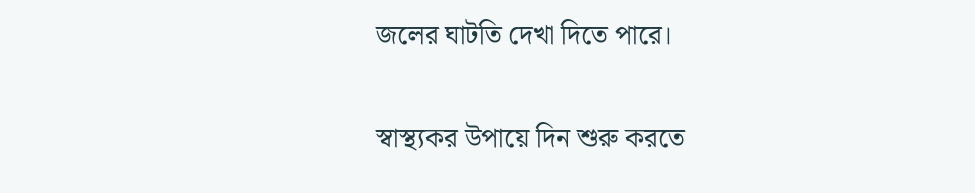জলের ঘাটতি দেখা দিতে পারে।

স্বাস্থ্যকর উপায়ে দিন শুরু করতে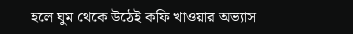হলে ঘুম থেকে উঠেই কফি খাওয়ার অভ্যাস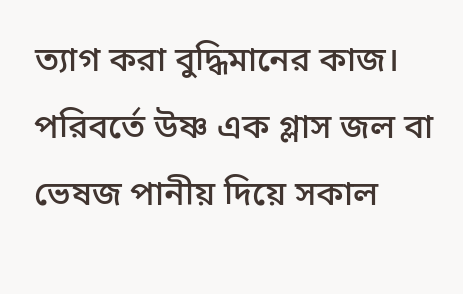ত্যাগ করা বুদ্ধিমানের কাজ। পরিবর্তে উষ্ণ এক গ্লাস জল বা ভেষজ পানীয় দিয়ে সকাল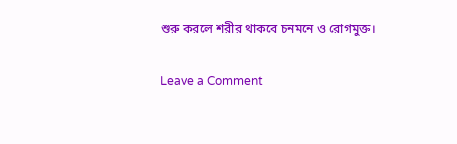শুরু করলে শরীর থাকবে চনমনে ও রোগমুক্ত।

Leave a Comment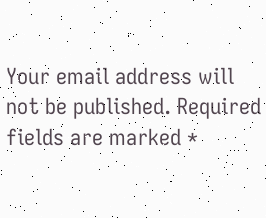Your email address will not be published. Required fields are marked *